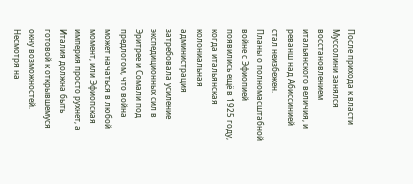После прихода к власти Муссолини занялся восстановлением итальянского величия, и реванш над Абиссинией стал неизбежен.
Планы о полномасштабной войне с Эфиопией появились ещё в 1925 году, когда итальянская колониальная администрация затребовала усиление экспедиционных сил в Эритрее и Сомали под предлогом, что война может начаться в любой момент, или Эфиопская империя просто рухнет, а Италия должна быть готовой к открывшемуся окну возможностей. Несмотря на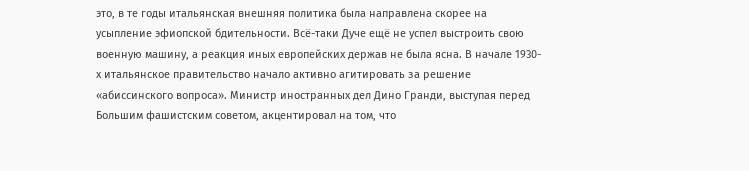это, в те годы итальянская внешняя политика была направлена скорее на усыпление эфиопской бдительности. Всё-таки Дуче ещё не успел выстроить свою военную машину, а реакция иных европейских держав не была ясна. В начале 1930-х итальянское правительство начало активно агитировать за решение «абиссинского вопроса». Министр иностранных дел Дино Гранди, выступая перед Большим фашистским советом, акцентировал на том, что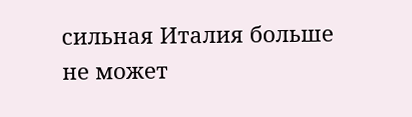сильная Италия больше не может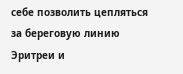себе позволить цепляться за береговую линию Эритреи и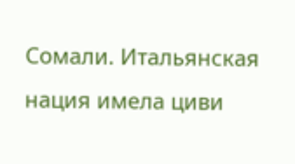Сомали. Итальянская нация имела циви